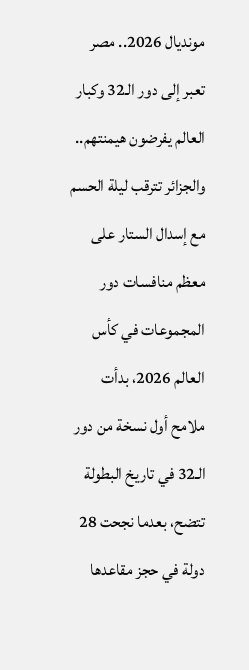مونديال 2026.. مصر تعبر إلى دور الـ32 وكبار العالم يفرضون هيمنتهم.. والجزائر تترقب ليلة الحسم
مع إسدال الستار على معظم منافسات دور المجموعات في كأس العالم 2026، بدأت ملامح أول نسخة من دور الـ32 في تاريخ البطولة تتضح، بعدما نجحت 28 دولة في حجز مقاعدها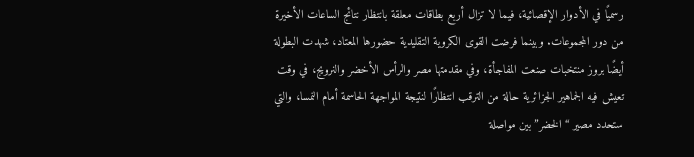رسميًا في الأدوار الإقصائية، فيما لا تزال أربع بطاقات معلقة بانتظار نتائج الساعات الأخيرة من دور المجموعات. وبينما فرضت القوى الكروية التقليدية حضورها المعتاد، شهدت البطولة أيضًا بروز منتخبات صنعت المفاجأة، وفي مقدمتها مصر والرأس الأخضر والنرويج، في وقت تعيش فيه الجماهير الجزائرية حالة من الترقب انتظارًا لنتيجة المواجهة الحاسمة أمام النمسا، والتي ستحدد مصير “الخضر” بين مواصلة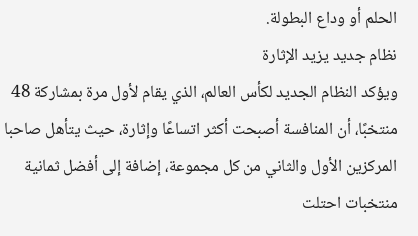الحلم أو وداع البطولة.
نظام جديد يزيد الإثارة
ويؤكد النظام الجديد لكأس العالم، الذي يقام لأول مرة بمشاركة 48 منتخبًا، أن المنافسة أصبحت أكثر اتساعًا وإثارة، حيث يتأهل صاحبا المركزين الأول والثاني من كل مجموعة، إضافة إلى أفضل ثمانية منتخبات احتلت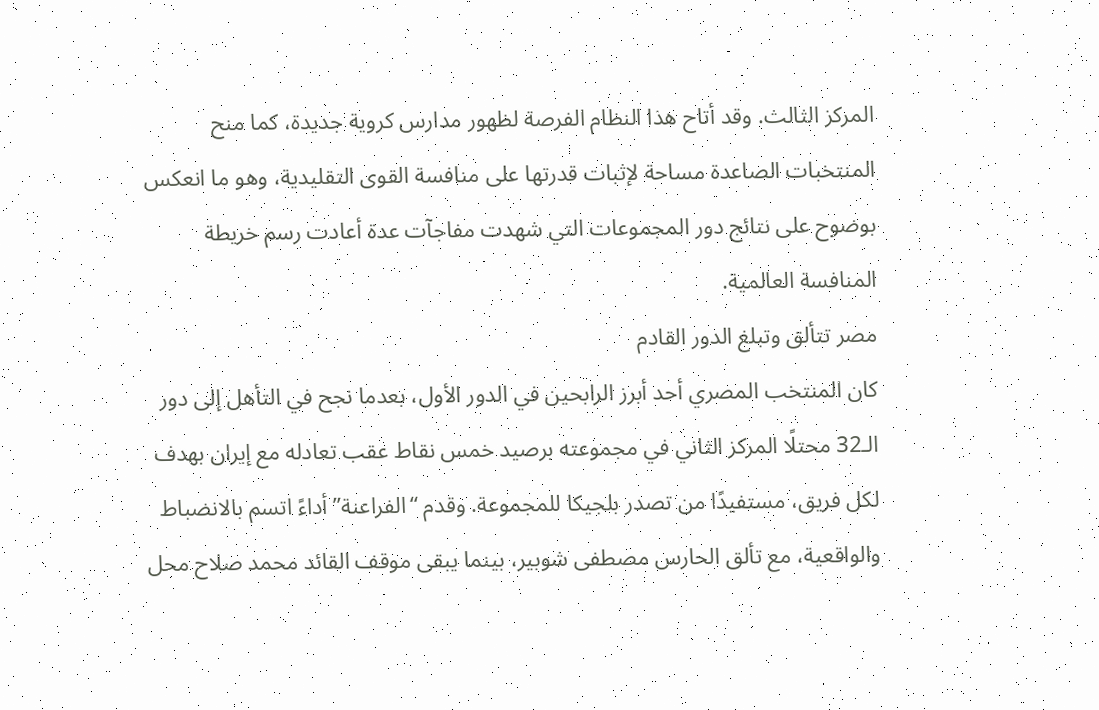المركز الثالث. وقد أتاح هذا النظام الفرصة لظهور مدارس كروية جديدة، كما منح المنتخبات الصاعدة مساحة لإثبات قدرتها على منافسة القوى التقليدية، وهو ما انعكس بوضوح على نتائج دور المجموعات التي شهدت مفاجآت عدة أعادت رسم خريطة المنافسة العالمية.
مصر تتألق وتبلغ الدور القادم
كان المنتخب المصري أحد أبرز الرابحين في الدور الأول، بعدما نجح في التأهل إلى دور الـ32 محتلًا المركز الثاني في مجموعته برصيد خمس نقاط عقب تعادله مع إيران بهدف لكل فريق، مستفيدًا من تصدر بلجيكا للمجموعة. وقدم “الفراعنة” أداءً اتسم بالانضباط والواقعية، مع تألق الحارس مصطفى شوبير، بينما يبقى موقف القائد محمد صلاح محل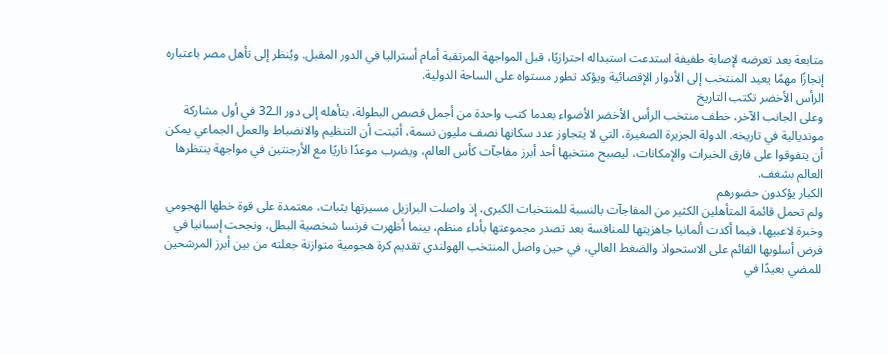متابعة بعد تعرضه لإصابة طفيفة استدعت استبداله احترازيًا، قبل المواجهة المرتقبة أمام أستراليا في الدور المقبل. ويُنظر إلى تأهل مصر باعتباره إنجازًا مهمًا يعيد المنتخب إلى الأدوار الإقصائية ويؤكد تطور مستواه على الساحة الدولية.
الرأس الأخضر تكتب التاريخ
وعلى الجانب الآخر، خطف منتخب الرأس الأخضر الأضواء بعدما كتب واحدة من أجمل قصص البطولة، بتأهله إلى دور الـ32 في أول مشاركة مونديالية في تاريخه. الدولة الجزيرة الصغيرة، التي لا يتجاوز عدد سكانها نصف مليون نسمة، أثبتت أن التنظيم والانضباط والعمل الجماعي يمكن أن يتفوقوا على فارق الخبرات والإمكانات، ليصبح منتخبها أحد أبرز مفاجآت كأس العالم، ويضرب موعدًا ناريًا مع الأرجنتين في مواجهة ينتظرها العالم بشغف.
الكبار يؤكدون حضورهم
ولم تحمل قائمة المتأهلين الكثير من المفاجآت بالنسبة للمنتخبات الكبرى، إذ واصلت البرازيل مسيرتها بثبات، معتمدة على قوة خطها الهجومي وخبرة لاعبيها، فيما أكدت ألمانيا جاهزيتها للمنافسة بعد تصدر مجموعتها بأداء منظم، بينما أظهرت فرنسا شخصية البطل، ونجحت إسبانيا في فرض أسلوبها القائم على الاستحواذ والضغط العالي، في حين واصل المنتخب الهولندي تقديم كرة هجومية متوازنة جعلته من بين أبرز المرشحين للمضي بعيدًا في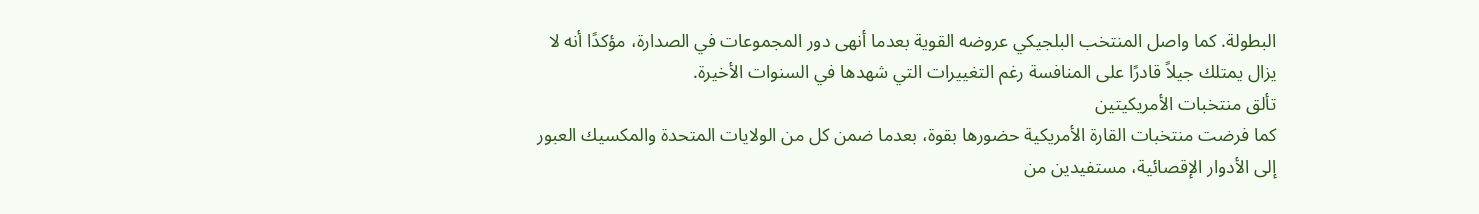البطولة. كما واصل المنتخب البلجيكي عروضه القوية بعدما أنهى دور المجموعات في الصدارة، مؤكدًا أنه لا يزال يمتلك جيلاً قادرًا على المنافسة رغم التغييرات التي شهدها في السنوات الأخيرة.
تألق منتخبات الأمريكيتين
كما فرضت منتخبات القارة الأمريكية حضورها بقوة، بعدما ضمن كل من الولايات المتحدة والمكسيك العبور إلى الأدوار الإقصائية، مستفيدين من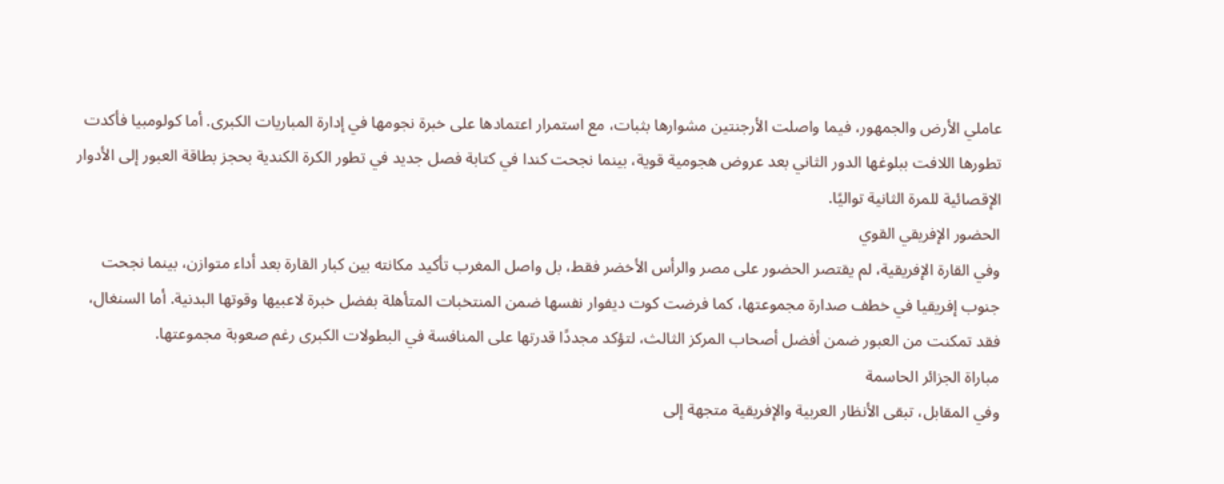عاملي الأرض والجمهور، فيما واصلت الأرجنتين مشوارها بثبات، مع استمرار اعتمادها على خبرة نجومها في إدارة المباريات الكبرى. أما كولومبيا فأكدت تطورها اللافت ببلوغها الدور الثاني بعد عروض هجومية قوية، بينما نجحت كندا في كتابة فصل جديد في تطور الكرة الكندية بحجز بطاقة العبور إلى الأدوار الإقصائية للمرة الثانية تواليًا.
الحضور الإفريقي القوي
وفي القارة الإفريقية، لم يقتصر الحضور على مصر والرأس الأخضر فقط، بل واصل المغرب تأكيد مكانته بين كبار القارة بعد أداء متوازن، بينما نجحت جنوب إفريقيا في خطف صدارة مجموعتها، كما فرضت كوت ديفوار نفسها ضمن المنتخبات المتأهلة بفضل خبرة لاعبيها وقوتها البدنية. أما السنغال، فقد تمكنت من العبور ضمن أفضل أصحاب المركز الثالث، لتؤكد مجددًا قدرتها على المنافسة في البطولات الكبرى رغم صعوبة مجموعتها.
مباراة الجزائر الحاسمة
وفي المقابل، تبقى الأنظار العربية والإفريقية متجهة إلى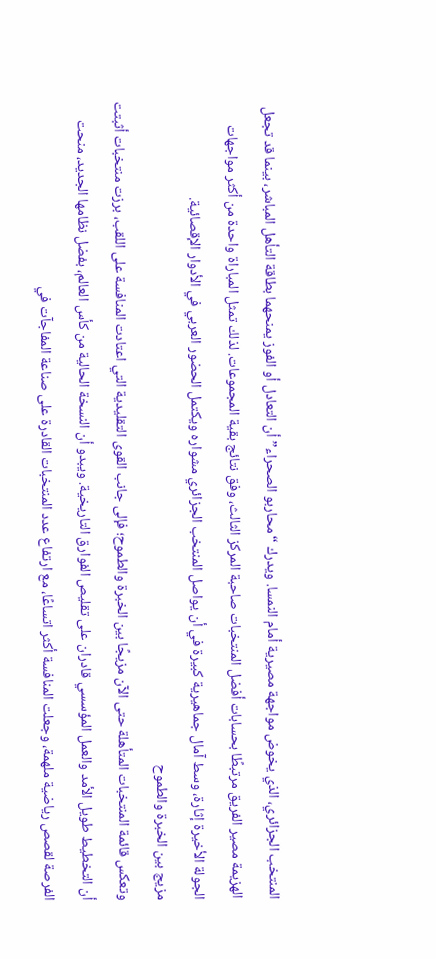المنتخب الجزائري، الذي يخوض مواجهة مصيرية أمام النمسا. ويدرك “محاربو الصحراء” أن التعادل أو الفوز يمنحهما بطاقة التأهل المباشر، بينما قد تجعل الهزيمة مصير الفريق مرتبطًا بحسابات أفضل المنتخبات صاحبة المركز الثالث، وفق نتائج بقية المجموعات. لذلك تمثل المباراة واحدة من أكثر مواجهات الجولة الأخيرة إثارة، وسط آمال جماهيرية كبيرة في أن يواصل المنتخب الجزائري مشواره ويكتمل الحضور العربي في الأدوار الإقصائية.
مزيج بين الخبرة والطموح
وتعكس قائمة المنتخبات المتأهلة حتى الآن مزيجًا بين الخبرة والطموح؛ فإلى جانب القوى التقليدية التي اعتادت المنافسة على اللقب، برزت منتخبات أثبتت أن التخطيط طويل الأمد والعمل المؤسسي قادران على تقليص الفوارق التاريخية. ويبدو أن النسخة الحالية من كأس العالم، بفضل نظامها الجديد، منحت الفرصة لقصص رياضية ملهمة، وجعلت المنافسة أكثر اتساعًا، مع ارتفاع عدد المنتخبات القادرة على صناعة المفاجآت في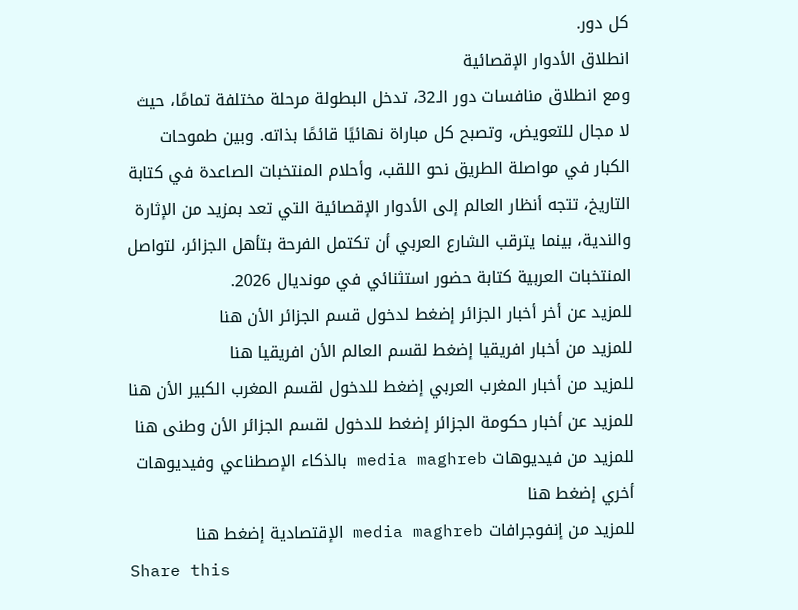كل دور.
انطلاق الأدوار الإقصائية
ومع انطلاق منافسات دور الـ32، تدخل البطولة مرحلة مختلفة تمامًا، حيث لا مجال للتعويض، وتصبح كل مباراة نهائيًا قائمًا بذاته. وبين طموحات الكبار في مواصلة الطريق نحو اللقب، وأحلام المنتخبات الصاعدة في كتابة التاريخ، تتجه أنظار العالم إلى الأدوار الإقصائية التي تعد بمزيد من الإثارة والندية، بينما يترقب الشارع العربي أن تكتمل الفرحة بتأهل الجزائر، لتواصل المنتخبات العربية كتابة حضور استثنائي في مونديال 2026.
للمزيد عن أخر أخبار الجزائر إضغط لدخول قسم الجزائر الأن هنا
للمزيد من أخبار افريقيا إضغط لقسم العالم الأن افريقيا هنا
للمزيد من أخبار المغرب العربي إضغط للدخول لقسم المغرب الكبير الأن هنا
للمزيد عن أخبار حكومة الجزائر إضغط للدخول لقسم الجزائر الأن وطنى هنا
للمزيد من فيديوهات media maghreb بالذكاء الإصطناعي وفيديوهات أخري إضغط هنا
للمزيد من إنفوجرافات media maghreb الإقتصادية إضغط هنا
Share this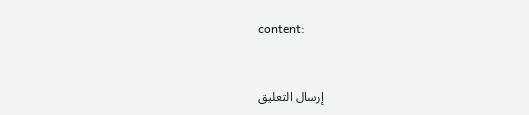content:



إرسال التعليق